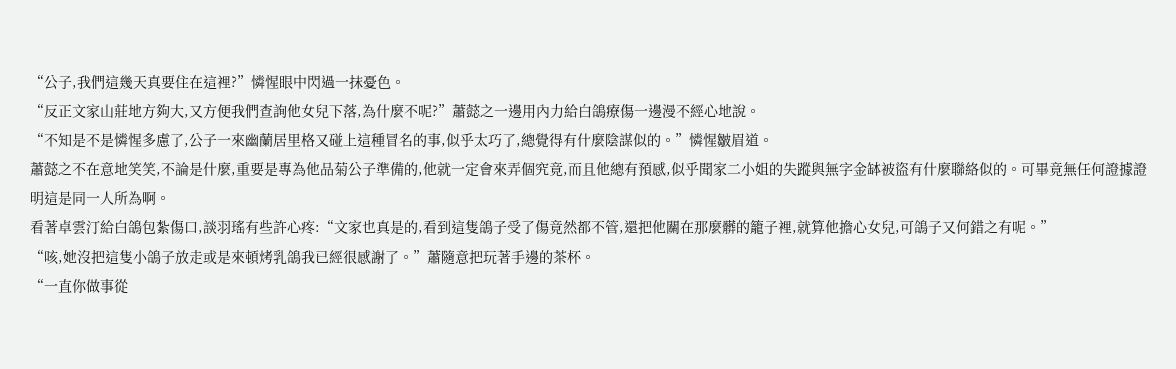“公子,我們這幾天真要住在這裡?”憐惺眼中閃過一抹憂色。
“反正文家山莊地方夠大,又方便我們查詢他女兒下落,為什麼不呢?”蕭懿之一邊用內力給白鴿療傷一邊漫不經心地說。
“不知是不是憐惺多慮了,公子一來幽蘭居里格又碰上這種冒名的事,似乎太巧了,總覺得有什麼陰謀似的。”憐惺皺眉道。
蕭懿之不在意地笑笑,不論是什麼,重要是專為他品菊公子準備的,他就一定會來弄個究竟,而且他總有預感,似乎聞家二小姐的失蹤與無字金缽被盜有什麼聯絡似的。可畢竟無任何證據證明這是同一人所為啊。
看著卓雲汀給白鴿包紮傷口,談羽瑤有些許心疼:“文家也真是的,看到這隻鴿子受了傷竟然都不管,還把他關在那麼髒的籠子裡,就算他擔心女兒,可鴿子又何錯之有呢。”
“咳,她沒把這隻小鴿子放走或是來頓烤乳鴿我已經很感謝了。”蕭隨意把玩著手邊的茶杯。
“一直你做事從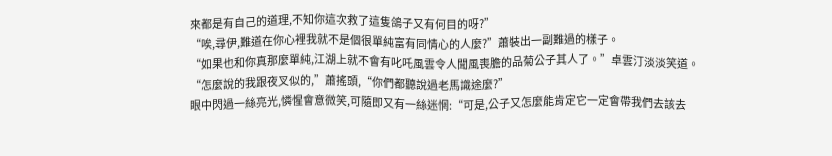來都是有自己的道理,不知你這次救了這隻鴿子又有何目的呀?”
“唉,尋伊,難道在你心裡我就不是個很單純富有同情心的人麼?”蕭裝出一副難過的樣子。
“如果也和你真那麼單純,江湖上就不會有叱吒風雲令人聞風喪膽的品菊公子其人了。”卓雲汀淡淡笑道。
“怎麼說的我跟夜叉似的,”蕭搖頭,“你們都聽說過老馬識途麼?”
眼中閃過一絲亮光,憐惺會意微笑,可隨即又有一絲迷惘:“可是,公子又怎麼能肯定它一定會帶我們去該去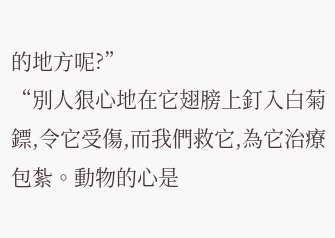的地方呢?”
“別人狠心地在它翅膀上釘入白菊鏢,令它受傷,而我們救它,為它治療包紮。動物的心是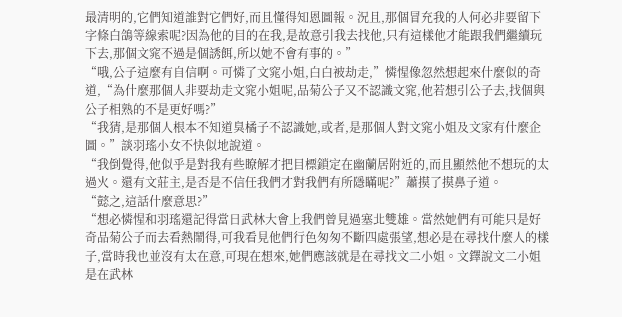最清明的,它們知道誰對它們好,而且懂得知恩圖報。況且,那個冒充我的人何必非要留下字條白鴿等線索呢?因為他的目的在我,是故意引我去找他,只有這樣他才能跟我們繼續玩下去,那個文窕不過是個誘餌,所以她不會有事的。”
“哦,公子這麼有自信啊。可憐了文窕小姐,白白被劫走,”憐惺像忽然想起來什麼似的奇道,“為什麼那個人非要劫走文窕小姐呢,品菊公子又不認識文窕,他若想引公子去,找個與公子相熟的不是更好嗎?”
“我猜,是那個人根本不知道臭橘子不認識她,或者,是那個人對文窕小姐及文家有什麼企圖。”談羽瑤小女不快似地說道。
“我倒覺得,他似乎是對我有些瞭解才把目標鎖定在幽蘭居附近的,而且顯然他不想玩的太過火。還有文莊主,是否是不信任我們才對我們有所隱瞞呢?”蕭摸了摸鼻子道。
“懿之,這話什麼意思?”
“想必憐惺和羽瑤還記得當日武林大會上我們曾見過塞北雙雄。當然她們有可能只是好奇品菊公子而去看熱鬧得,可我看見他們行色匆匆不斷四處張望,想必是在尋找什麼人的樣子,當時我也並沒有太在意,可現在想來,她們應該就是在尋找文二小姐。文鐸說文二小姐是在武林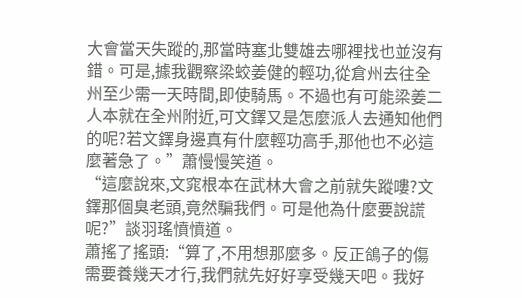大會當天失蹤的,那當時塞北雙雄去哪裡找也並沒有錯。可是,據我觀察梁蛟姜健的輕功,從倉州去往全州至少需一天時間,即使騎馬。不過也有可能梁姜二人本就在全州附近,可文鐸又是怎麼派人去通知他們的呢?若文鐸身邊真有什麼輕功高手,那他也不必這麼著急了。”蕭慢慢笑道。
“這麼說來,文窕根本在武林大會之前就失蹤嘍?文鐸那個臭老頭,竟然騙我們。可是他為什麼要說謊呢?”談羽瑤憤憤道。
蕭搖了搖頭:“算了,不用想那麼多。反正鴿子的傷需要養幾天才行,我們就先好好享受幾天吧。我好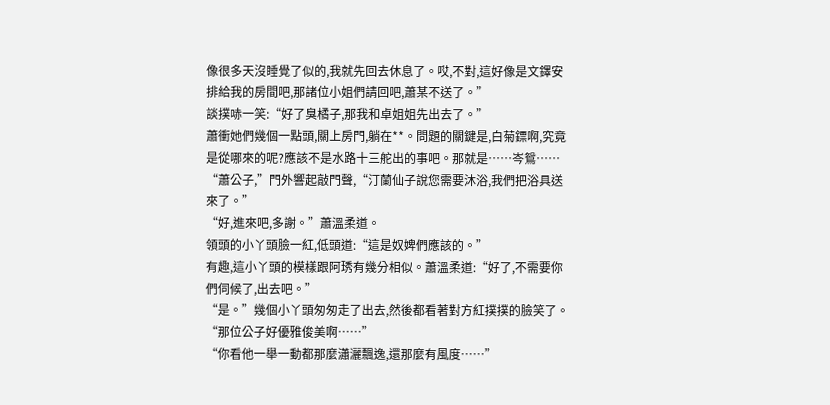像很多天沒睡覺了似的,我就先回去休息了。哎,不對,這好像是文鐸安排給我的房間吧,那諸位小姐們請回吧,蕭某不送了。”
談撲哧一笑:“好了臭橘子,那我和卓姐姐先出去了。”
蕭衝她們幾個一點頭,關上房門,躺在**。問題的關鍵是,白菊鏢啊,究竟是從哪來的呢?應該不是水路十三舵出的事吧。那就是……岑鴛……
“蕭公子,”門外響起敲門聲,“汀蘭仙子說您需要沐浴,我們把浴具送來了。”
“好,進來吧,多謝。”蕭溫柔道。
領頭的小丫頭臉一紅,低頭道:“這是奴婢們應該的。”
有趣,這小丫頭的模樣跟阿琇有幾分相似。蕭溫柔道:“好了,不需要你們伺候了,出去吧。”
“是。”幾個小丫頭匆匆走了出去,然後都看著對方紅撲撲的臉笑了。
“那位公子好優雅俊美啊……”
“你看他一舉一動都那麼瀟灑飄逸,還那麼有風度……”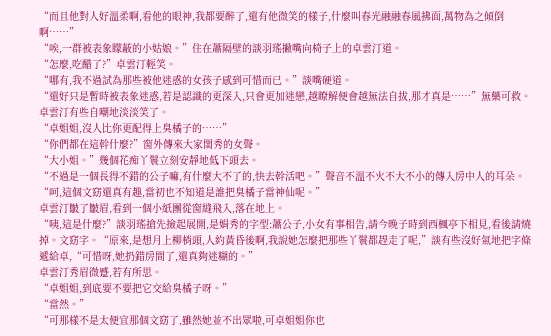“而且他對人好溫柔啊,看他的眼神,我都要醉了,還有他微笑的樣子,什麼叫春光融融春風拂面,萬物為之傾倒啊……”
“唉,一群被表象矇蔽的小姑娘。”住在蕭隔壁的談羽瑤撇嘴向椅子上的卓雲汀道。
“怎麼,吃醋了?”卓雲汀輕笑。
“哪有,我不過試為那些被他迷惑的女孩子感到可惜而已。”談嘴硬道。
“還好只是暫時被表象迷惑,若是認識的更深入,只會更加迷戀,越瞭解便會越無法自拔,那才真是……”無藥可救。卓雲汀有些自嘲地淡淡笑了。
“卓姐姐,沒人比你更配得上臭橘子的……”
“你們都在這幹什麼?”窗外傳來大家閨秀的女聲。
“大小姐。”幾個花痴丫鬟立刻安靜地低下頭去。
“不過是一個長得不錯的公子嘛,有什麼大不了的,快去幹活吧。”聲音不溫不火不大不小的傳入房中人的耳朵。
“呵,這個文窈還真有趣,當初也不知道是誰把臭橘子當神仙呢。”
卓雲汀皺了皺眉,看到一個小紙團從窗縫飛入,落在地上。
“咦,這是什麼?”談羽瑤搶先撿起展開,是娟秀的字型:蕭公子,小女有事相告,請今晚子時到西楓亭下相見,看後請燒掉。文窈字。“原來,是想月上柳梢頭,人約黃昏後啊,我說她怎麼把那些丫鬟都趕走了呢,”談有些沒好氣地把字條遞給卓,“可惜呀,她扔錯房間了,還真夠迷糊的。”
卓雲汀秀眉微蹙,若有所思。
“卓姐姐,到底要不要把它交給臭橘子呀。”
“當然。”
“可那樣不是太便宜那個文窈了,雖然她並不出眾啦,可卓姐姐你也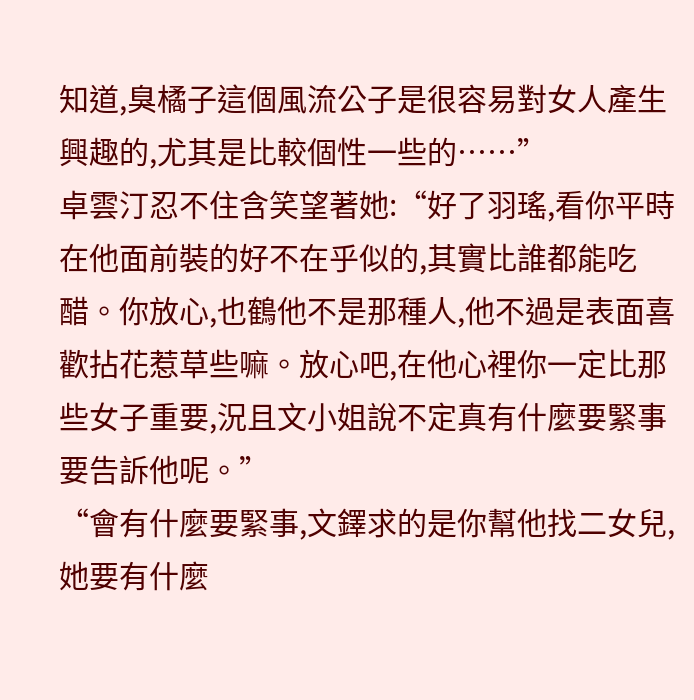知道,臭橘子這個風流公子是很容易對女人產生興趣的,尤其是比較個性一些的……”
卓雲汀忍不住含笑望著她:“好了羽瑤,看你平時在他面前裝的好不在乎似的,其實比誰都能吃醋。你放心,也鶴他不是那種人,他不過是表面喜歡拈花惹草些嘛。放心吧,在他心裡你一定比那些女子重要,況且文小姐說不定真有什麼要緊事要告訴他呢。”
“會有什麼要緊事,文鐸求的是你幫他找二女兒,她要有什麼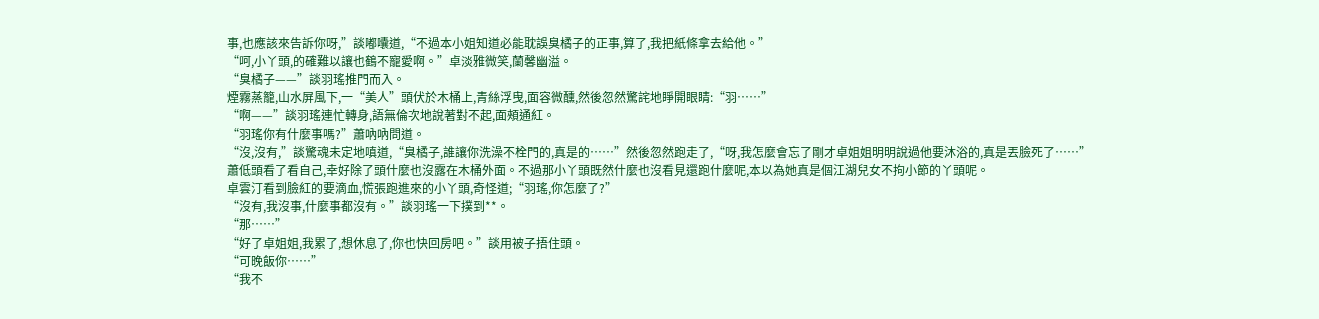事,也應該來告訴你呀,”談嘟囔道,“不過本小姐知道必能耽誤臭橘子的正事,算了,我把紙條拿去給他。”
“呵,小丫頭,的確難以讓也鶴不寵愛啊。”卓淡雅微笑,蘭馨幽溢。
“臭橘子——”談羽瑤推門而入。
煙霧蒸籠,山水屏風下,一“美人”頭伏於木桶上,青絲浮曳,面容微醺,然後忽然驚詫地睜開眼睛:“羽……”
“啊——”談羽瑤連忙轉身,語無倫次地說著對不起,面頰通紅。
“羽瑤你有什麼事嗎?”蕭吶吶問道。
“沒,沒有,”談驚魂未定地嗔道,“臭橘子,誰讓你洗澡不栓門的,真是的……”然後忽然跑走了,“呀,我怎麼會忘了剛才卓姐姐明明說過他要沐浴的,真是丟臉死了……”
蕭低頭看了看自己,幸好除了頭什麼也沒露在木桶外面。不過那小丫頭既然什麼也沒看見還跑什麼呢,本以為她真是個江湖兒女不拘小節的丫頭呢。
卓雲汀看到臉紅的要滴血,慌張跑進來的小丫頭,奇怪道;“羽瑤,你怎麼了?”
“沒有,我沒事,什麼事都沒有。”談羽瑤一下撲到**。
“那……”
“好了卓姐姐,我累了,想休息了,你也快回房吧。”談用被子捂住頭。
“可晚飯你……”
“我不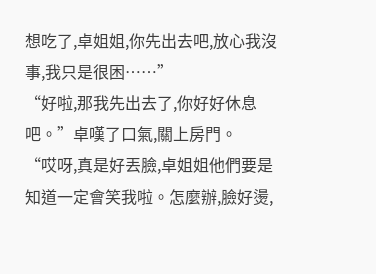想吃了,卓姐姐,你先出去吧,放心我沒事,我只是很困……”
“好啦,那我先出去了,你好好休息吧。”卓嘆了口氣,關上房門。
“哎呀,真是好丟臉,卓姐姐他們要是知道一定會笑我啦。怎麼辦,臉好燙,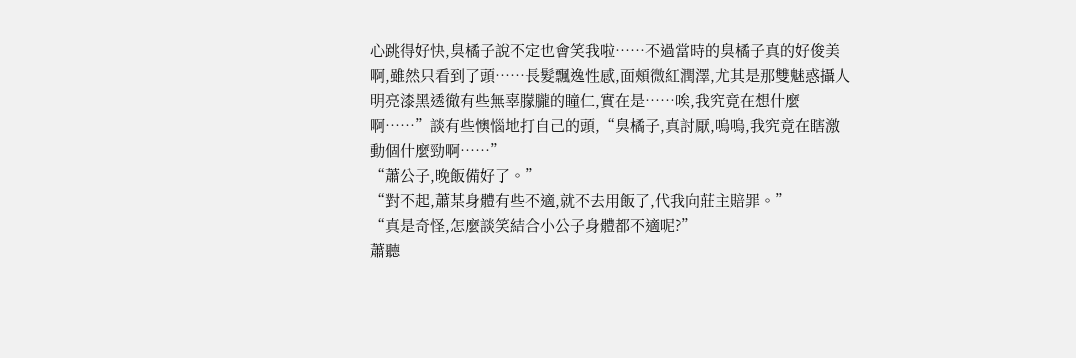心跳得好快,臭橘子說不定也會笑我啦……不過當時的臭橘子真的好俊美啊,雖然只看到了頭……長髮飄逸性感,面頰微紅潤澤,尤其是那雙魅惑攝人明亮漆黑透徹有些無辜朦朧的瞳仁,實在是……唉,我究竟在想什麼啊……”談有些懊惱地打自己的頭,“臭橘子,真討厭,嗚嗚,我究竟在瞎激動個什麼勁啊……”
“蕭公子,晚飯備好了。”
“對不起,蕭某身體有些不適,就不去用飯了,代我向莊主賠罪。”
“真是奇怪,怎麼談笑結合小公子身體都不適呢?”
蕭聽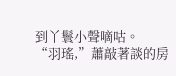到丫鬟小聲嘀咕。
“羽瑤,”蕭敲著談的房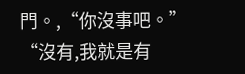門。,“你沒事吧。”
“沒有,我就是有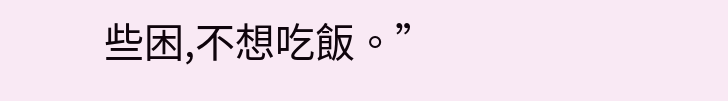些困,不想吃飯。”